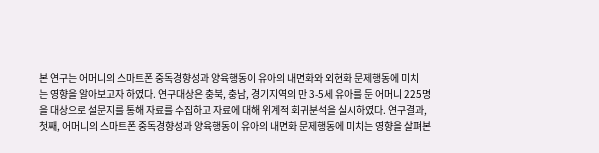본 연구는 어머니의 스마트폰 중독경향성과 양육행동이 유아의 내면화와 외현화 문제행동에 미치
는 영향을 알아보고자 하였다. 연구대상은 충북, 충남, 경기지역의 만 3-5세 유아를 둔 어머니 225명
을 대상으로 설문지를 통해 자료를 수집하고 자료에 대해 위계적 회귀분석을 실시하였다. 연구결과,
첫째, 어머니의 스마트폰 중독경향성과 양육행동이 유아의 내면화 문제행동에 미치는 영향을 살펴본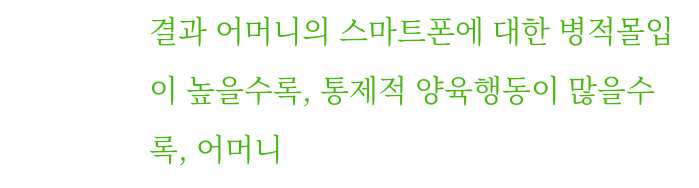결과 어머니의 스마트폰에 대한 병적몰입이 높을수록, 통제적 양육행동이 많을수록, 어머니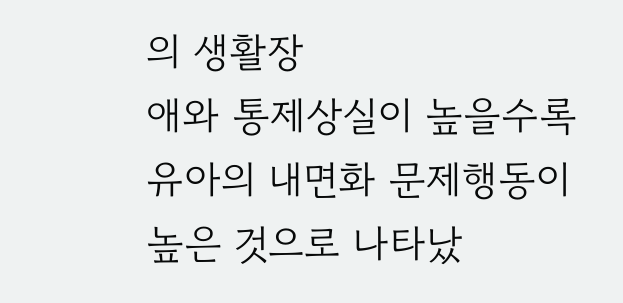의 생활장
애와 통제상실이 높을수록 유아의 내면화 문제행동이 높은 것으로 나타났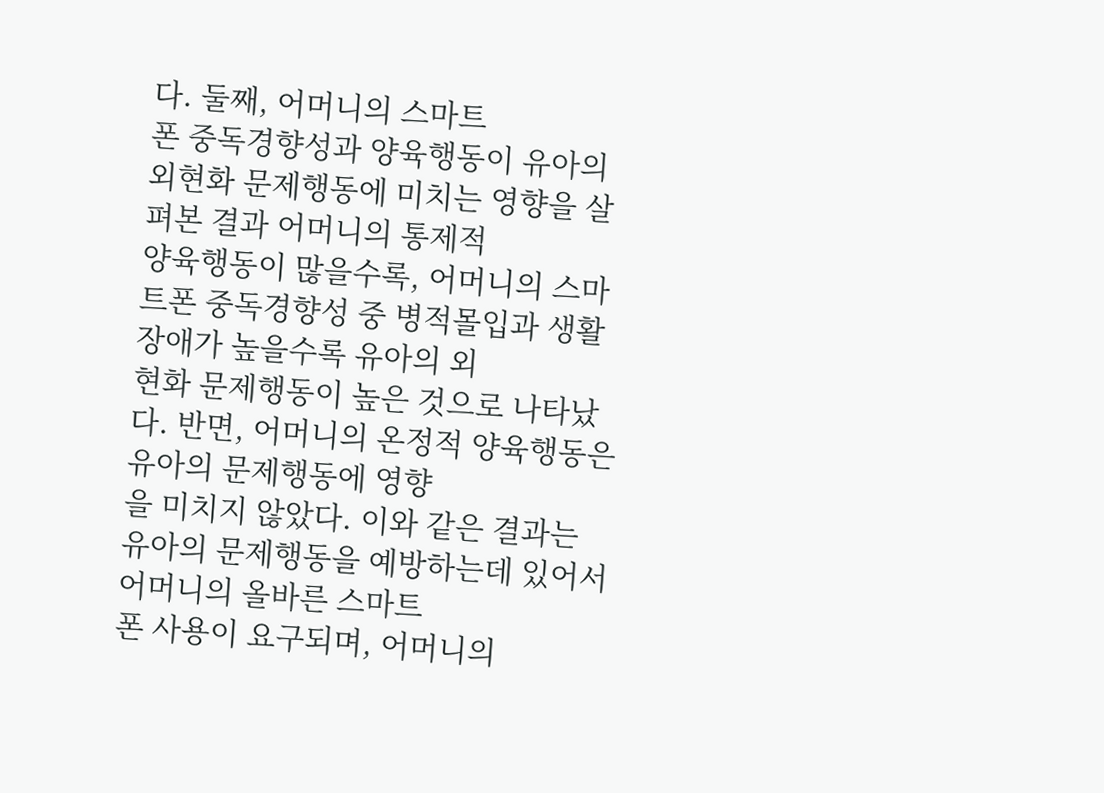다. 둘째, 어머니의 스마트
폰 중독경향성과 양육행동이 유아의 외현화 문제행동에 미치는 영향을 살펴본 결과 어머니의 통제적
양육행동이 많을수록, 어머니의 스마트폰 중독경향성 중 병적몰입과 생활장애가 높을수록 유아의 외
현화 문제행동이 높은 것으로 나타났다. 반면, 어머니의 온정적 양육행동은 유아의 문제행동에 영향
을 미치지 않았다. 이와 같은 결과는 유아의 문제행동을 예방하는데 있어서 어머니의 올바른 스마트
폰 사용이 요구되며, 어머니의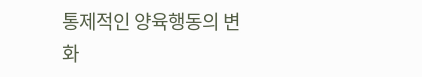통제적인 양육행동의 변화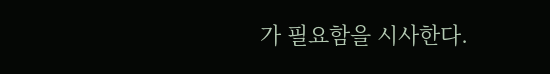가 필요함을 시사한다.